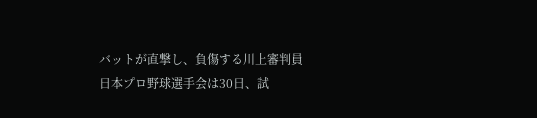バットが直撃し、負傷する川上審判員
日本プロ野球選手会は30日、試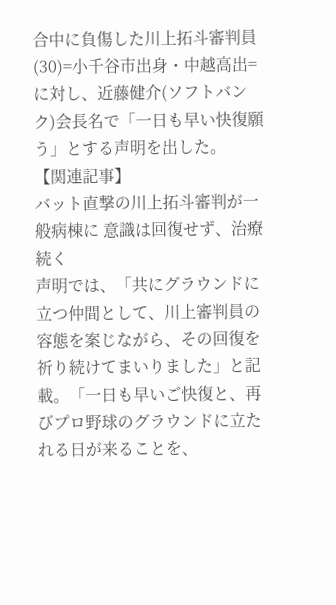合中に負傷した川上拓斗審判員(30)=小千谷市出身・中越高出=に対し、近藤健介(ソフトバンク)会長名で「一日も早い快復願う」とする声明を出した。
【関連記事】
バット直撃の川上拓斗審判が一般病棟に 意識は回復せず、治療続く
声明では、「共にグラウンドに立つ仲間として、川上審判員の容態を案じながら、その回復を祈り続けてまいりました」と記載。「一日も早いご快復と、再びプロ野球のグラウンドに立たれる日が来ることを、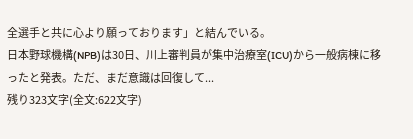全選手と共に心より願っております」と結んでいる。
日本野球機構(NPB)は30日、川上審判員が集中治療室(ICU)から一般病棟に移ったと発表。ただ、まだ意識は回復して...
残り323文字(全文:622文字)